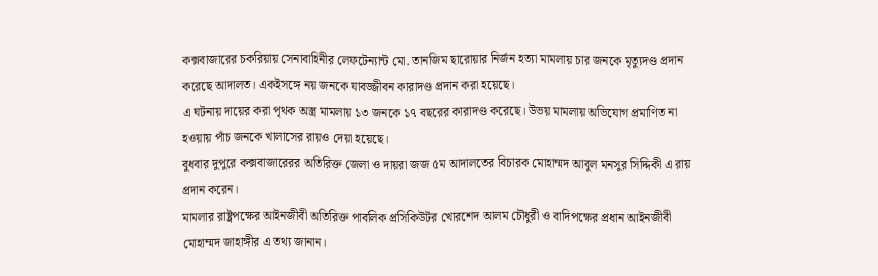কক্সবাজারের চকরিয়ায় সেনাবাহিনীর লেফটেন্যান্ট মো. তানজিম ছারোয়ার নির্জন হত্যা মামলায় চার জনকে মৃত্যুদণ্ড প্রদান করেছে আদালত। একইসঙ্গে নয় জনকে যাবজ্জীবন কারাদণ্ড প্রদান করা হয়েছে।
এ ঘটনায় দায়ের করা পৃথক অস্ত্র মামলায় ১৩ জনকে ১৭ বছরের কারাদণ্ড করেছে। উভয় মামলায় অভিযোগ প্রমাণিত না হওয়ায় পাঁচ জনকে খালাসের রায়ও দেয়া হয়েছে।
বুধবার দুপুরে কক্সবাজারেরর অতিরিক্ত জেলা ও দায়রা জজ ৫ম আদালতের বিচারক মোহাম্মদ আবুল মনসুর সিদ্দিকী এ রায় প্রদান করেন।
মামলার রাষ্ট্রপক্ষের আইনজীবী অতিরিক্ত পাবলিক প্রসিকিউটর খোরশেদ আলম চৌধুরী ও বাদিপক্ষের প্রধান আইনজীবী মোহাম্মদ জাহাঙ্গীর এ তথ্য জানান।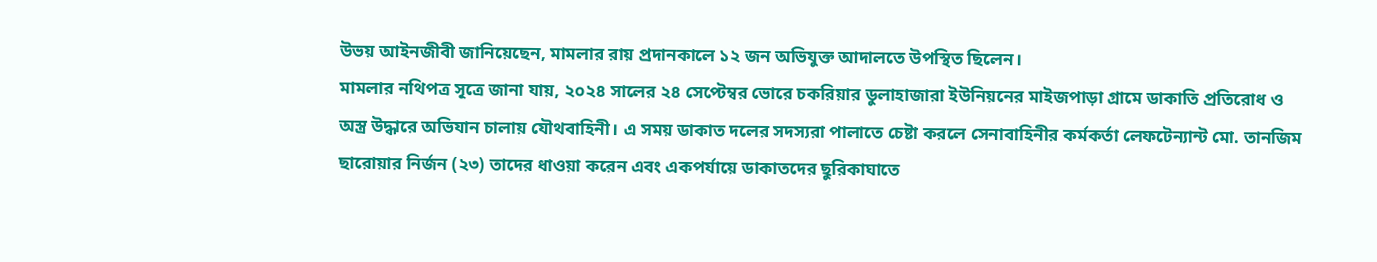উভয় আইনজীবী জানিয়েছেন, মামলার রায় প্রদানকালে ১২ জন অভিযুক্ত আদালতে উপস্থিত ছিলেন।
মামলার নথিপত্র সূত্রে জানা যায়, ২০২৪ সালের ২৪ সেপ্টেম্বর ভোরে চকরিয়ার ডুলাহাজারা ইউনিয়নের মাইজপাড়া গ্রামে ডাকাতি প্রতিরোধ ও অস্ত্র উদ্ধারে অভিযান চালায় যৌথবাহিনী। এ সময় ডাকাত দলের সদস্যরা পালাতে চেষ্টা করলে সেনাবাহিনীর কর্মকর্তা লেফটেন্যান্ট মো. তানজিম ছারোয়ার নির্জন (২৩) তাদের ধাওয়া করেন এবং একপর্যায়ে ডাকাতদের ছুরিকাঘাতে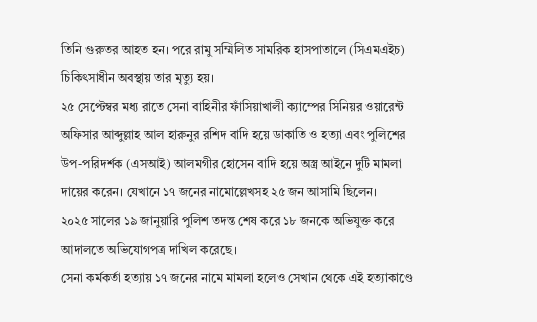তিনি গুরুতর আহত হন। পরে রামু সম্মিলিত সামরিক হাসপাতালে (সিএমএইচ) চিকিৎসাধীন অবস্থায় তার মৃত্যু হয়।
২৫ সেপ্টেম্বর মধ্য রাতে সেনা বাহিনীর ফাঁসিয়াখালী ক্যাম্পের সিনিয়র ওয়ারেন্ট অফিসার আব্দুল্লাহ আল হারুনুর রশিদ বাদি হয়ে ডাকাতি ও হত্যা এবং পুলিশের উপ-পরিদর্শক (এসআই) আলমগীর হোসেন বাদি হয়ে অস্ত্র আইনে দুটি মামলা দায়ের করেন। যেখানে ১৭ জনের নামোল্লেখসহ ২৫ জন আসামি ছিলেন।
২০২৫ সালের ১৯ জানুয়ারি পুলিশ তদন্ত শেষ করে ১৮ জনকে অভিযুক্ত করে আদালতে অভিযোগপত্র দাখিল করেছে।
সেনা কর্মকর্তা হত্যায় ১৭ জনের নামে মামলা হলেও সেখান থেকে এই হত্যাকাণ্ডে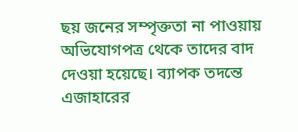ছয় জনের সম্পৃক্ততা না পাওয়ায় অভিযোগপত্র থেকে তাদের বাদ দেওয়া হয়েছে। ব্যাপক তদন্তে এজাহারের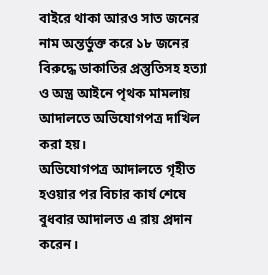বাইরে থাকা আরও সাত জনের নাম অন্তর্ভুক্ত করে ১৮ জনের বিরুদ্ধে ডাকাতির প্রস্তুতিসহ হত্যা ও অস্ত্র আইনে পৃথক মামলায় আদালতে অভিযোগপত্র দাখিল করা হয়।
অভিযোগপত্র আদালতে গৃহীত হওয়ার পর বিচার কার্য শেষে বুধবার আদালত এ রায় প্রদান করেন।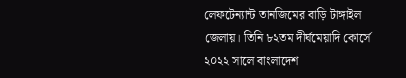লেফটেন্যান্ট তানজিমের বাড়ি টাঙ্গাইল জেলায়। তিনি ৮২তম দীর্ঘমেয়াদি কোর্সে ২০২২ সালে বাংলাদেশ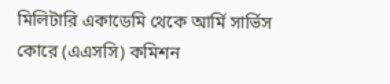মিলিটারি একাডেমি থেকে আর্মি সার্ভিস কোরে (এএসসি) কমিশন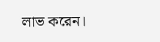লাভ করেন।